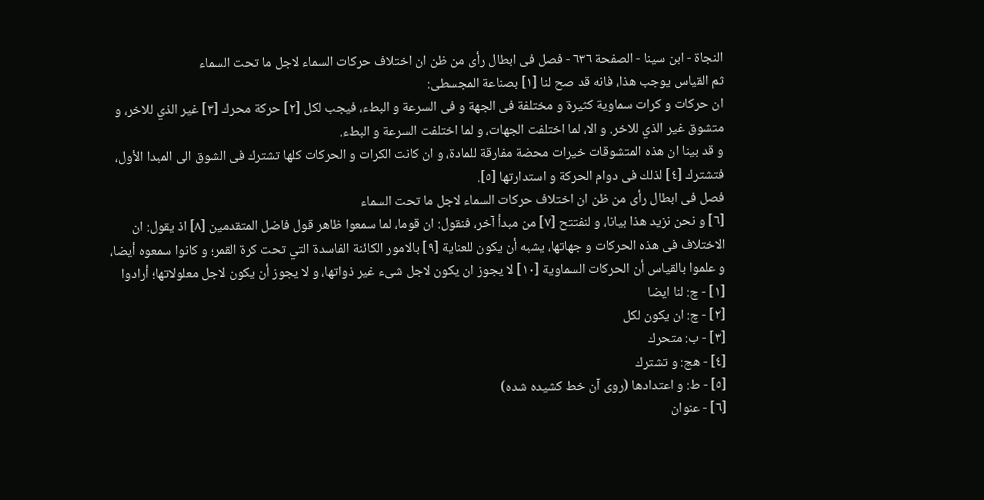النجاة - ابن سينا - الصفحة ٦٣٦ - فصل فى ابطال رأى من ظن ان اختلاف حركات السماء لاجل ما تحت السماء
ثم القياس يوجب هذا، فانه قد صح لنا [١] بصناعة المجسطى:
ان حركات و كرات سماوية كثيرة و مختلفة فى الجهة و فى السرعة و البطء، فيجب لكل [٢] حركة محرك [٣] غير الذي للاخر، و متشوق غير الذي للاخر. و الا، لما اختلفت الجهات، و لما اختلفت السرعة و البطء.
و قد بينا ان هذه المتشوقات خيرات محضة مفارقة للمادة، و ان كانت الكرات و الحركات كلها تشترك فى الشوق الى المبدا الأول، فتشترك [٤] لذلك فى دوام الحركة و استدارتها [٥].
فصل فى ابطال رأى من ظن ان اختلاف حركات السماء لاجل ما تحت السماء
[٦] و نحن نزيد هذا بيانا، و لنفتتح [٧] من مبدأ آخر، فنقول: ان قوما، لما سمعوا ظاهر قول فاضل المتقدمين [٨] اذ يقول: ان الاختلاف فى هذه الحركات و جهاتها، يشبه أن يكون للعناية [٩] بالامور الكائنة الفاسدة التي تحت كرة القمر؛ و كانوا سمعوه أيضا، و علموا بالقياس أن الحركات السماوية [١٠] لا يجوز ان يكون لاجل شىء غير ذواتها، و لا يجوز أن يكون لاجل معلولاتها؛ أرادوا
[١] - چ: لنا ايضا
[٢] - چ: ان يكون لكل
[٣] - ب: متحرك
[٤] - هج: و تشترك
[٥] - ط: و اعتدادها (روى آن خط كشيده شده)
[٦] - عنوان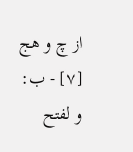از چ و هج
[٧] - ب: و لفتح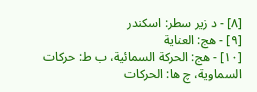[٨] - د زير سطر: اسكندر
[٩] - هج: العناية
[١٠] - هج: الحركة السمائية، ب ط: حركات السماوية، چ ها: الحركات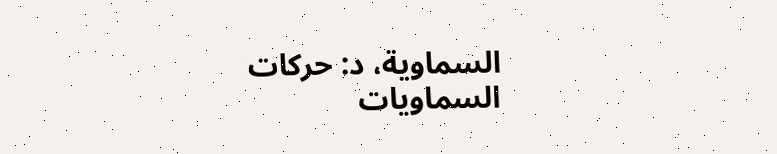السماوية، د: حركات السماويات